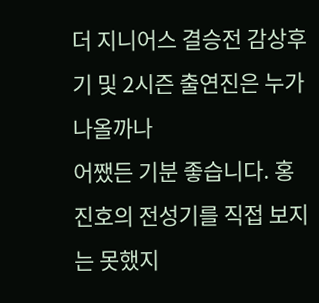더 지니어스 결승전 감상후기 및 2시즌 출연진은 누가 나올까나
어쨌든 기분 좋습니다. 홍진호의 전성기를 직접 보지는 못했지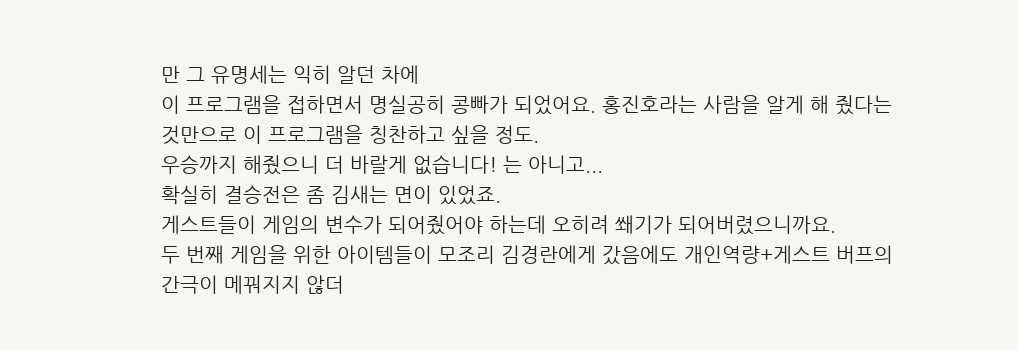만 그 유명세는 익히 알던 차에
이 프로그램을 접하면서 명실공히 콩빠가 되었어요. 홍진호라는 사람을 알게 해 줬다는 것만으로 이 프로그램을 칭찬하고 싶을 정도.
우승까지 해줬으니 더 바랄게 없습니다! 는 아니고...
확실히 결승전은 좀 김새는 면이 있었죠.
게스트들이 게임의 변수가 되어줬어야 하는데 오히려 쐐기가 되어버렸으니까요.
두 번째 게임을 위한 아이템들이 모조리 김경란에게 갔음에도 개인역량+게스트 버프의 간극이 메꿔지지 않더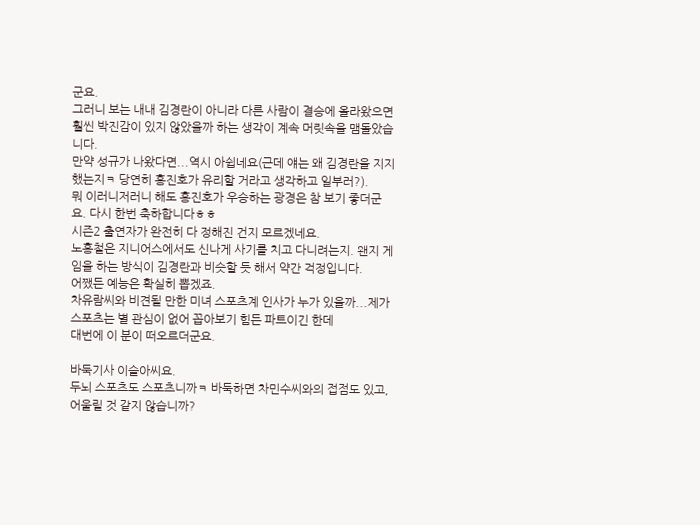군요.
그러니 보는 내내 김경란이 아니라 다른 사람이 결승에 올라왔으면 훨씬 박진감이 있지 않았을까 하는 생각이 계속 머릿속을 맴돌았습니다.
만약 성규가 나왔다면...역시 아쉽네요(근데 얘는 왜 김경란을 지지했는지ㅋ 당연히 홍진호가 유리할 거라고 생각하고 일부러?).
뭐 이러니저러니 해도 홍진호가 우승하는 광경은 참 보기 좋더군요. 다시 한번 축하합니다ㅎㅎ
시즌2 출연자가 완전히 다 정해진 건지 모르겠네요.
노홍철은 지니어스에서도 신나게 사기를 치고 다니려는지. 왠지 게임을 하는 방식이 김경란과 비슷할 듯 해서 약간 걱정입니다.
어쨌든 예능은 확실히 뽑겠죠.
차유람씨와 비견될 만한 미녀 스포츠계 인사가 누가 있을까...제가 스포츠는 별 관심이 없어 꼽아보기 힘든 파트이긴 한데
대번에 이 분이 떠오르더군요.

바둑기사 이슬아씨요.
두뇌 스포츠도 스포츠니까ㅋ 바둑하면 차민수씨와의 접점도 있고, 어울릴 것 같지 않습니까?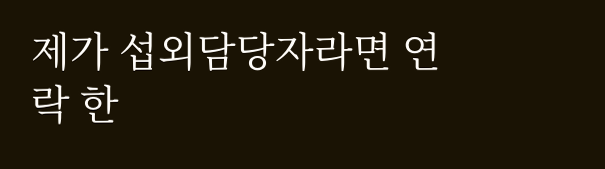제가 섭외담당자라면 연락 한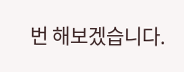번 해보겠습니다.